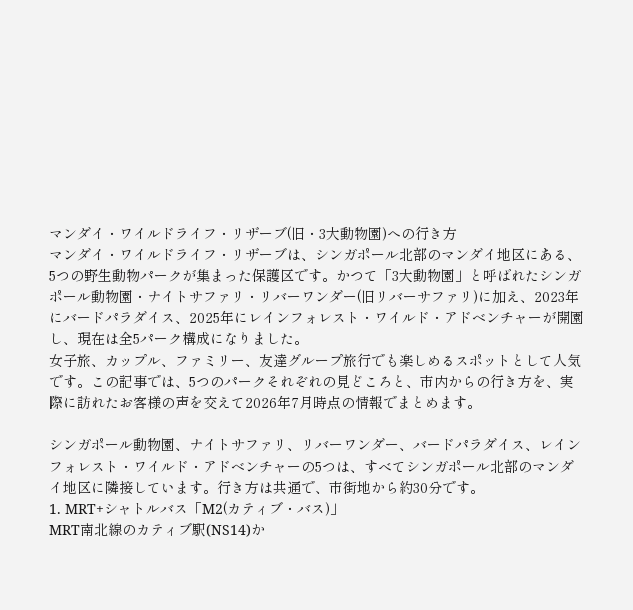マンダイ・ワイルドライフ・リザーブ(旧・3大動物園)への行き方
マンダイ・ワイルドライフ・リザーブは、シンガポール北部のマンダイ地区にある、5つの野生動物パークが集まった保護区です。かつて「3大動物園」と呼ばれたシンガポール動物園・ナイトサファリ・リバーワンダー(旧リバーサファリ)に加え、2023年にバードパラダイス、2025年にレインフォレスト・ワイルド・アドベンチャーが開園し、現在は全5パーク構成になりました。
女子旅、カップル、ファミリー、友達グループ旅行でも楽しめるスポットとして人気です。この記事では、5つのパークそれぞれの見どころと、市内からの行き方を、実際に訪れたお客様の声を交えて2026年7月時点の情報でまとめます。

シンガポール動物園、ナイトサファリ、リバーワンダー、バードパラダイス、レインフォレスト・ワイルド・アドベンチャーの5つは、すべてシンガポール北部のマンダイ地区に隣接しています。行き方は共通で、市街地から約30分です。
1. MRT+シャトルバス「M2(カティブ・バス)」
MRT南北線のカティブ駅(NS14)か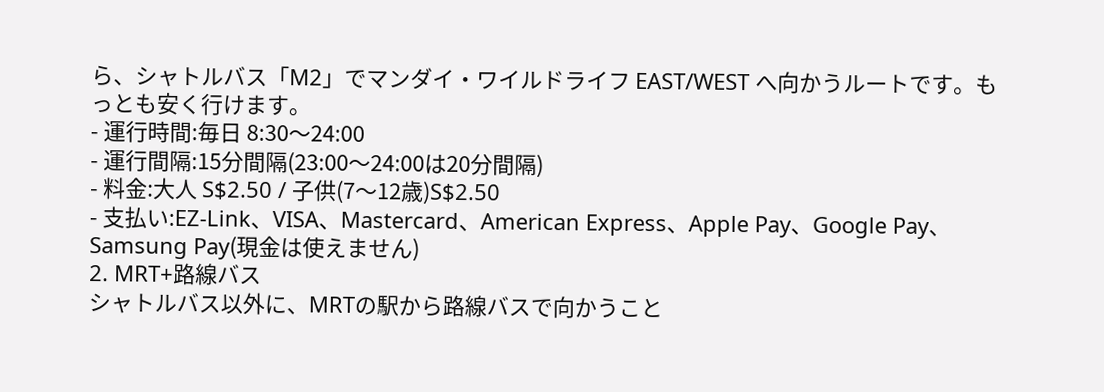ら、シャトルバス「M2」でマンダイ・ワイルドライフ EAST/WEST へ向かうルートです。もっとも安く行けます。
- 運行時間:毎日 8:30〜24:00
- 運行間隔:15分間隔(23:00〜24:00は20分間隔)
- 料金:大人 S$2.50 / 子供(7〜12歳)S$2.50
- 支払い:EZ-Link、VISA、Mastercard、American Express、Apple Pay、Google Pay、Samsung Pay(現金は使えません)
2. MRT+路線バス
シャトルバス以外に、MRTの駅から路線バスで向かうこと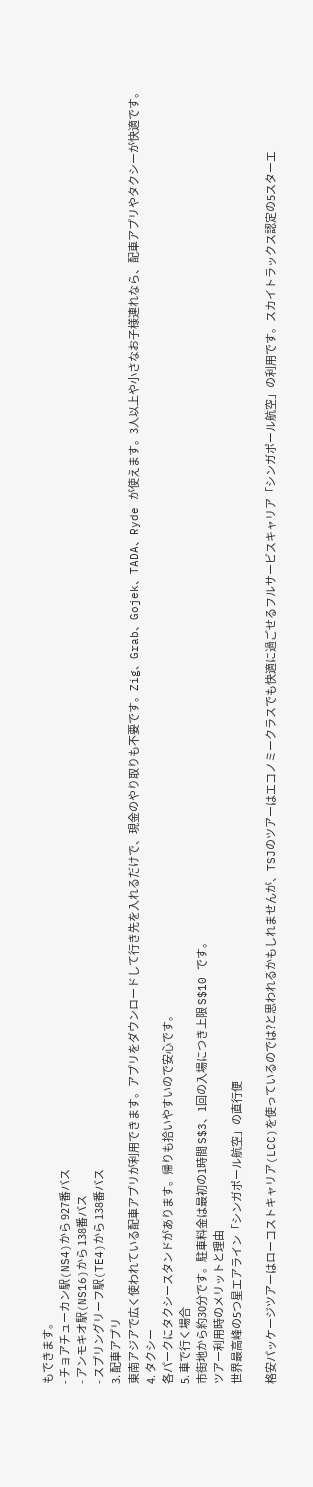もできます。
- チョアチューカン駅(NS4)から 927番バス
- アンモキオ駅(NS16)から 138番バス
- スプリングリーフ駅(TE4)から 138番バス
3. 配車アプリ
東南アジアで広く使われている配車アプリが利用できます。アプリをダウンロードして行き先を入れるだけで、現金のやり取りも不要です。Zig、Grab、Gojek、TADA、Ryde が使えます。3人以上や小さなお子様連れなら、配車アプリやタクシーが快適です。
4. タクシー
各パークにタクシースタンドがあります。帰りも拾いやすいので安心です。
5. 車で行く場合
市街地から約30分です。駐車料金は最初の1時間 S$3、1回の入場につき上限 S$10 です。
ツアー利用時のメリットと理由
世界最高峰の5つ星エアライン「シンガポール航空」の直行便

格安パッケージツアーはローコストキャリア(LCC)を使っているのでは?と思われるかもしれませんが、TSJのツアーはエコノミークラスでも快適に過ごせるフルサービスキャリア「シンガポール航空」の利用です。スカイトラックス認定の5スターエ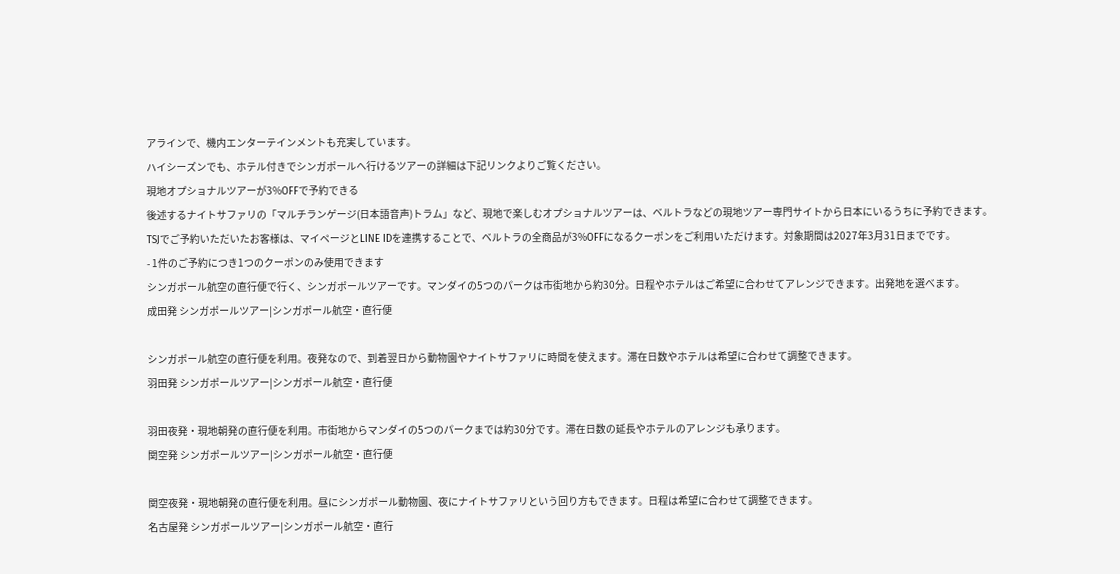アラインで、機内エンターテインメントも充実しています。
ハイシーズンでも、ホテル付きでシンガポールへ行けるツアーの詳細は下記リンクよりご覧ください。
現地オプショナルツアーが3%OFFで予約できる
後述するナイトサファリの「マルチランゲージ(日本語音声)トラム」など、現地で楽しむオプショナルツアーは、ベルトラなどの現地ツアー専門サイトから日本にいるうちに予約できます。
TSJでご予約いただいたお客様は、マイページとLINE IDを連携することで、ベルトラの全商品が3%OFFになるクーポンをご利用いただけます。対象期間は2027年3月31日までです。
- 1件のご予約につき1つのクーポンのみ使用できます
シンガポール航空の直行便で行く、シンガポールツアーです。マンダイの5つのパークは市街地から約30分。日程やホテルはご希望に合わせてアレンジできます。出発地を選べます。
成田発 シンガポールツアー|シンガポール航空・直行便

シンガポール航空の直行便を利用。夜発なので、到着翌日から動物園やナイトサファリに時間を使えます。滞在日数やホテルは希望に合わせて調整できます。
羽田発 シンガポールツアー|シンガポール航空・直行便

羽田夜発・現地朝発の直行便を利用。市街地からマンダイの5つのパークまでは約30分です。滞在日数の延長やホテルのアレンジも承ります。
関空発 シンガポールツアー|シンガポール航空・直行便

関空夜発・現地朝発の直行便を利用。昼にシンガポール動物園、夜にナイトサファリという回り方もできます。日程は希望に合わせて調整できます。
名古屋発 シンガポールツアー|シンガポール航空・直行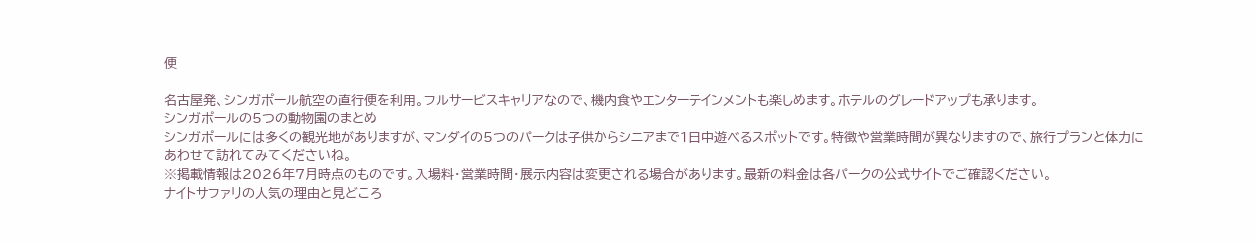便

名古屋発、シンガポール航空の直行便を利用。フルサービスキャリアなので、機内食やエンターテインメントも楽しめます。ホテルのグレードアップも承ります。
シンガポールの5つの動物園のまとめ
シンガポールには多くの観光地がありますが、マンダイの5つのパークは子供からシニアまで1日中遊べるスポットです。特徴や営業時間が異なりますので、旅行プランと体力にあわせて訪れてみてくださいね。
※掲載情報は2026年7月時点のものです。入場料・営業時間・展示内容は変更される場合があります。最新の料金は各パークの公式サイトでご確認ください。
ナイトサファリの人気の理由と見どころ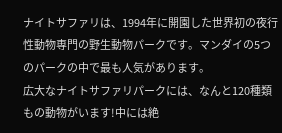ナイトサファリは、1994年に開園した世界初の夜行性動物専門の野生動物パークです。マンダイの5つのパークの中で最も人気があります。
広大なナイトサファリパークには、なんと120種類もの動物がいます!中には絶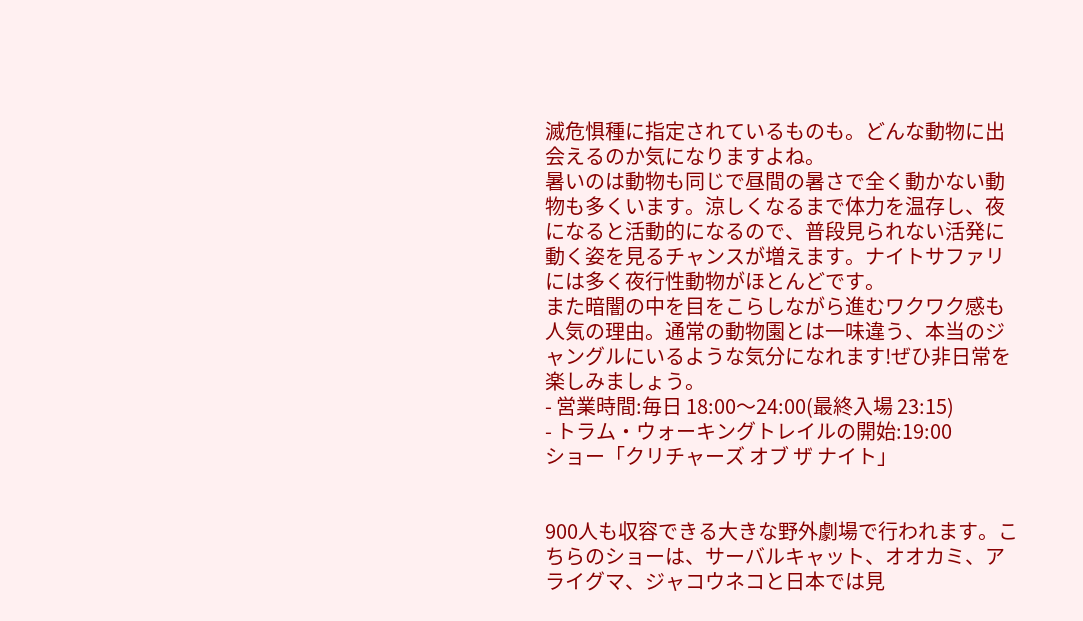滅危惧種に指定されているものも。どんな動物に出会えるのか気になりますよね。
暑いのは動物も同じで昼間の暑さで全く動かない動物も多くいます。涼しくなるまで体力を温存し、夜になると活動的になるので、普段見られない活発に動く姿を見るチャンスが増えます。ナイトサファリには多く夜行性動物がほとんどです。
また暗闇の中を目をこらしながら進むワクワク感も人気の理由。通常の動物園とは一味違う、本当のジャングルにいるような気分になれます!ぜひ非日常を楽しみましょう。
- 営業時間:毎日 18:00〜24:00(最終入場 23:15)
- トラム・ウォーキングトレイルの開始:19:00
ショー「クリチャーズ オブ ザ ナイト」


900人も収容できる大きな野外劇場で行われます。こちらのショーは、サーバルキャット、オオカミ、アライグマ、ジャコウネコと日本では見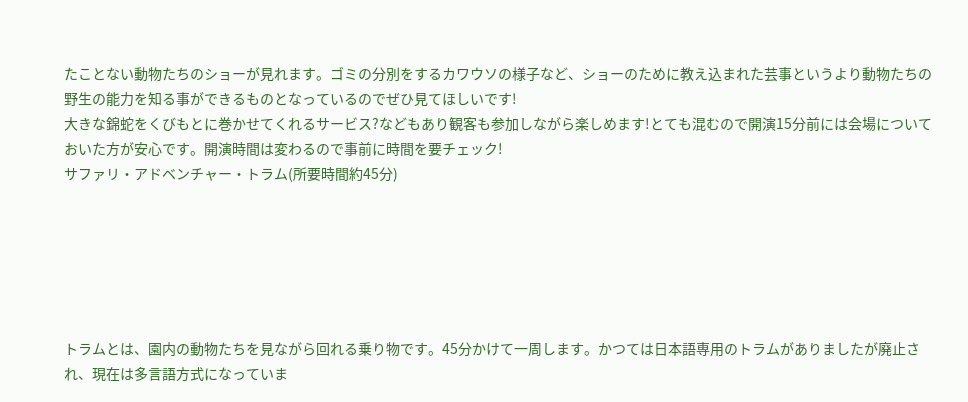たことない動物たちのショーが見れます。ゴミの分別をするカワウソの様子など、ショーのために教え込まれた芸事というより動物たちの野生の能力を知る事ができるものとなっているのでぜひ見てほしいです!
大きな錦蛇をくびもとに巻かせてくれるサービス?などもあり観客も参加しながら楽しめます!とても混むので開演15分前には会場についておいた方が安心です。開演時間は変わるので事前に時間を要チェック!
サファリ・アドベンチャー・トラム(所要時間約45分)






トラムとは、園内の動物たちを見ながら回れる乗り物です。45分かけて一周します。かつては日本語専用のトラムがありましたが廃止され、現在は多言語方式になっていま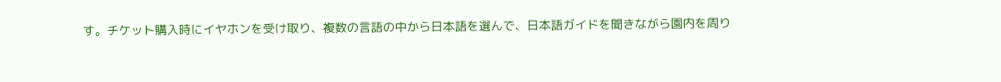す。チケット購入時にイヤホンを受け取り、複数の言語の中から日本語を選んで、日本語ガイドを聞きながら園内を周り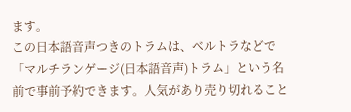ます。
この日本語音声つきのトラムは、ベルトラなどで「マルチランゲージ(日本語音声)トラム」という名前で事前予約できます。人気があり売り切れること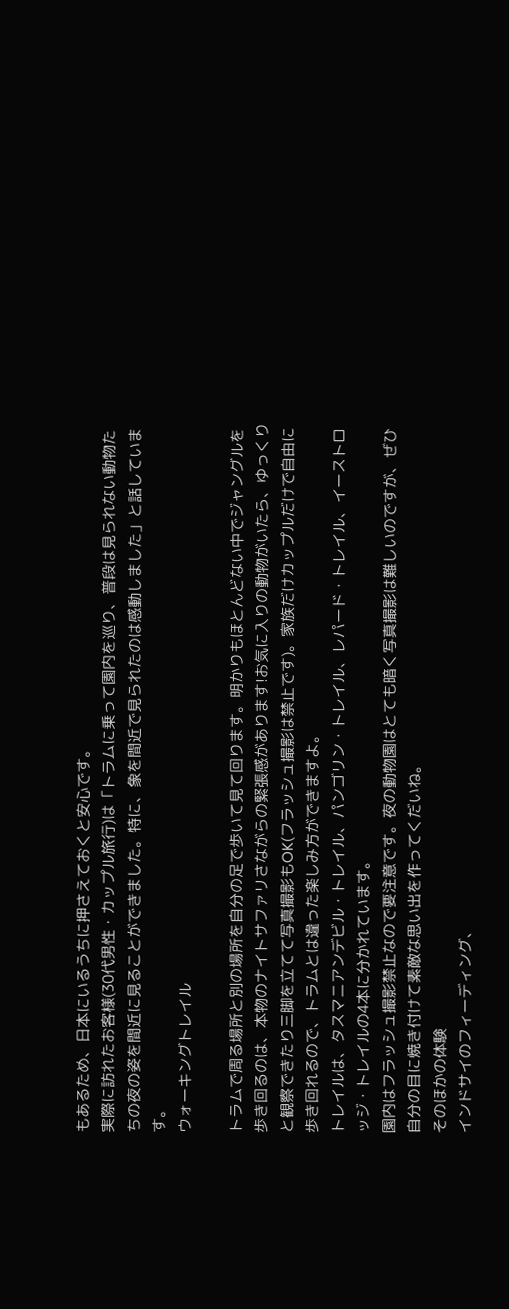もあるため、日本にいるうちに押さえておくと安心です。
実際に訪れたお客様(30代男性・カップル旅行)は「トラムに乗って園内を巡り、普段は見られない動物たちの夜の姿を間近に見ることができました。特に、象を間近で見られたのは感動しました」と話しています。
ウォーキングトレイル

トラムで周る場所と別の場所を自分の足で歩いて見て回ります。明かりもほとんどない中でジャングルを歩き回るのは、本物のナイトサファリさながらの緊張感があります!お気に入りの動物がいたら、ゆっくりと観察できたり三脚を立てて写真撮影もOK(フラッシュ撮影は禁止です)。家族だけカップルだけで自由に歩き回れるので、トラムとは違った楽しみ方ができますよ。
トレイルは、タスマニアンデビル・トレイル、パンゴリン・トレイル、レパード・トレイル、イーストロッジ・トレイルの4本に分かれています。
園内はフラッシュ撮影禁止なので要注意です。夜の動物園はとても暗く写真撮影は難しいのですが、ぜひ自分の目に焼き付けて素敵な思い出を作ってくだいね。
そのほかの体験
インドサイのフィーディング、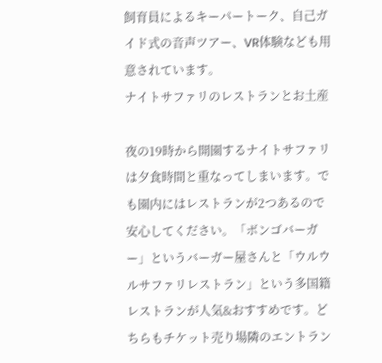飼育員によるキーパートーク、自己ガイド式の音声ツアー、VR体験なども用意されています。
ナイトサファリのレストランとお土産

夜の19時から開園するナイトサファリは夕食時間と重なってしまいます。でも園内にはレストランが2つあるので安心してください。「ボンゴバーガー」というバーガー屋さんと「ウルウルサファリレストラン」という多国籍レストランが人気&おすすめです。どちらもチケット売り場隣のエントラン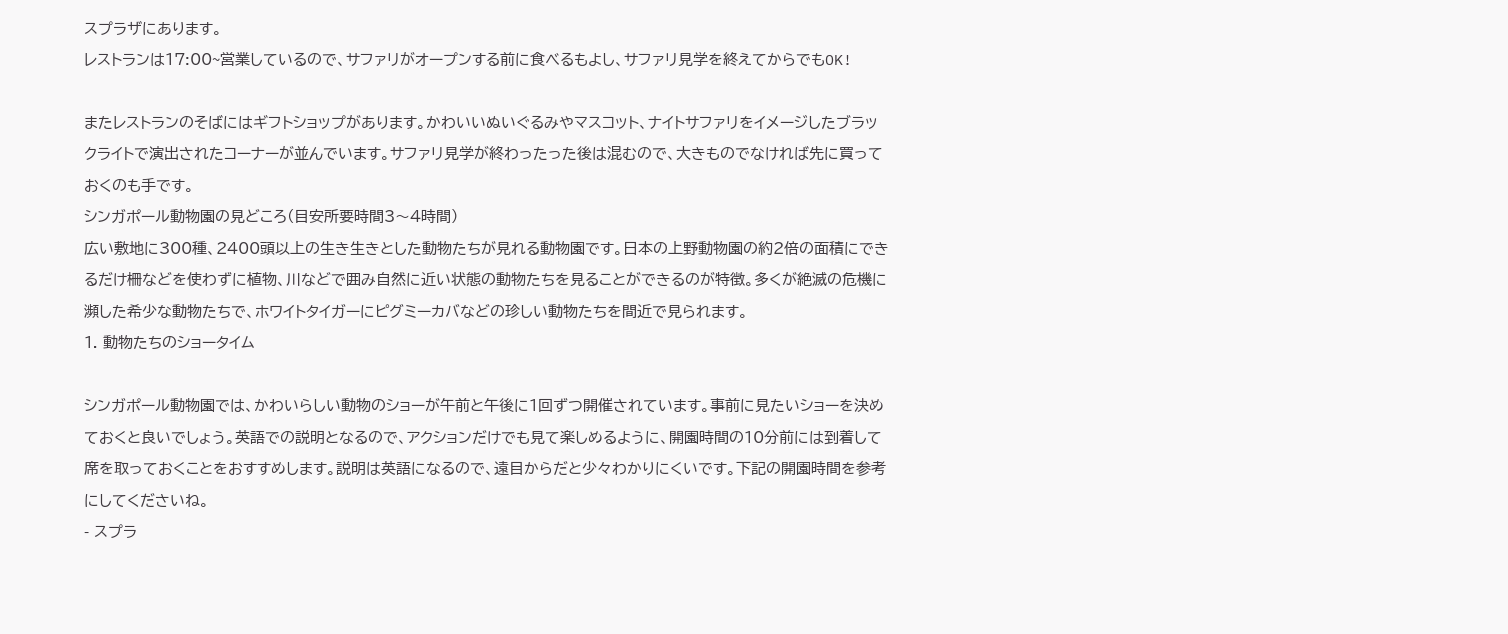スプラザにあります。
レストランは17:00~営業しているので、サファリがオープンする前に食べるもよし、サファリ見学を終えてからでもOK!

またレストランのそばにはギフトショップがあります。かわいいぬいぐるみやマスコット、ナイトサファリをイメージしたブラックライトで演出されたコーナーが並んでいます。サファリ見学が終わったった後は混むので、大きものでなければ先に買っておくのも手です。
シンガポール動物園の見どころ(目安所要時間3〜4時間)
広い敷地に300種、2400頭以上の生き生きとした動物たちが見れる動物園です。日本の上野動物園の約2倍の面積にできるだけ柵などを使わずに植物、川などで囲み自然に近い状態の動物たちを見ることができるのが特徴。多くが絶滅の危機に瀕した希少な動物たちで、ホワイトタイガーにピグミーカバなどの珍しい動物たちを間近で見られます。
1. 動物たちのショータイム

シンガポール動物園では、かわいらしい動物のショーが午前と午後に1回ずつ開催されています。事前に見たいショーを決めておくと良いでしょう。英語での説明となるので、アクションだけでも見て楽しめるように、開園時間の10分前には到着して席を取っておくことをおすすめします。説明は英語になるので、遠目からだと少々わかりにくいです。下記の開園時間を参考にしてくださいね。
- スプラ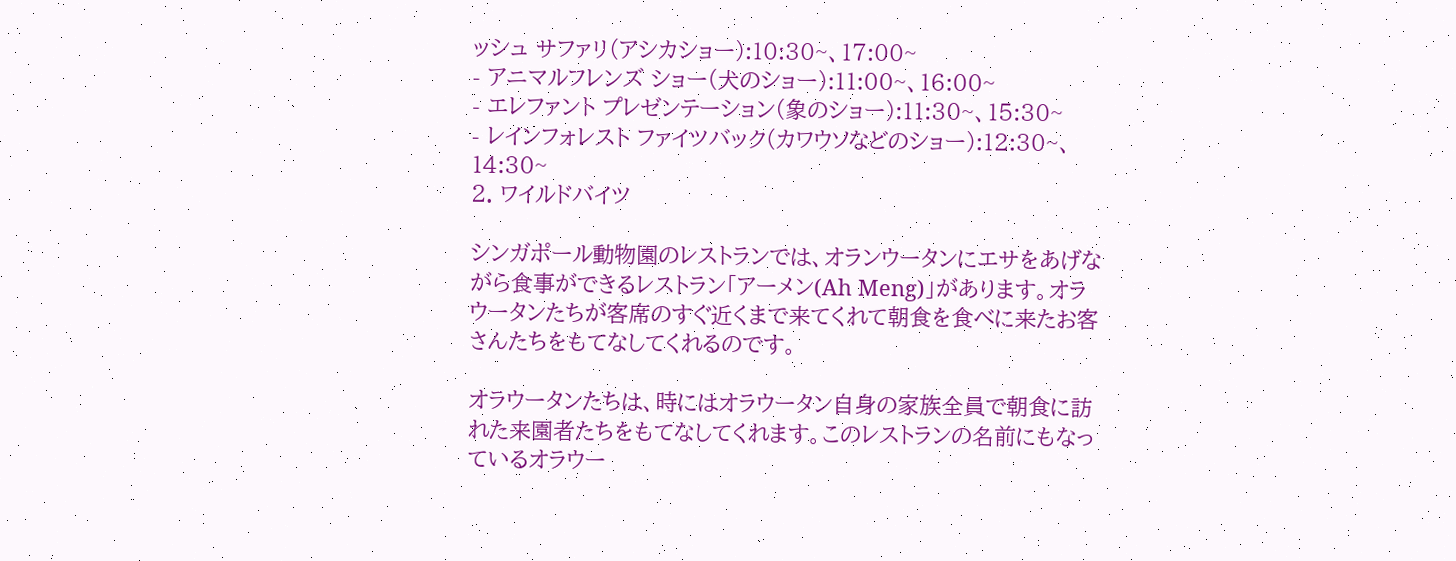ッシュ サファリ(アシカショー):10:30~、17:00~
- アニマルフレンズ ショー(犬のショー):11:00~、16:00~
- エレファント プレゼンテーション(象のショー):11:30~、15:30~
- レインフォレスト ファイツバック(カワウソなどのショー):12:30~、14:30~
2. ワイルドバイツ

シンガポール動物園のレストランでは、オランウータンにエサをあげながら食事ができるレストラン「アーメン(Ah Meng)」があります。オラウータンたちが客席のすぐ近くまで来てくれて朝食を食べに来たお客さんたちをもてなしてくれるのです。

オラウータンたちは、時にはオラウータン自身の家族全員で朝食に訪れた来園者たちをもてなしてくれます。このレストランの名前にもなっているオラウー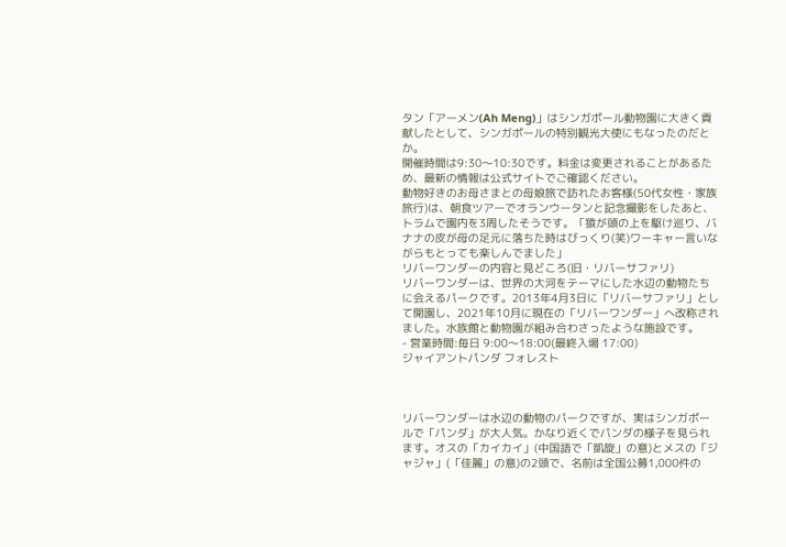タン「アーメン(Ah Meng)」はシンガポール動物園に大きく貢献したとして、シンガポールの特別観光大使にもなったのだとか。
開催時間は9:30〜10:30です。料金は変更されることがあるため、最新の情報は公式サイトでご確認ください。
動物好きのお母さまとの母娘旅で訪れたお客様(50代女性・家族旅行)は、朝食ツアーでオランウータンと記念撮影をしたあと、トラムで園内を3周したそうです。「猿が頭の上を駆け巡り、バナナの皮が母の足元に落ちた時はびっくり(笑)ワーキャー言いながらもとっても楽しんでました」
リバーワンダーの内容と見どころ(旧・リバーサファリ)
リバーワンダーは、世界の大河をテーマにした水辺の動物たちに会えるパークです。2013年4月3日に「リバーサファリ」として開園し、2021年10月に現在の「リバーワンダー」へ改称されました。水族館と動物園が組み合わさったような施設です。
- 営業時間:毎日 9:00〜18:00(最終入場 17:00)
ジャイアントパンダ フォレスト



リバーワンダーは水辺の動物のパークですが、実はシンガポールで「パンダ」が大人気。かなり近くでパンダの様子を見られます。オスの「カイカイ」(中国語で「凱旋」の意)とメスの「ジャジャ」(「佳麗」の意)の2頭で、名前は全国公募1,000件の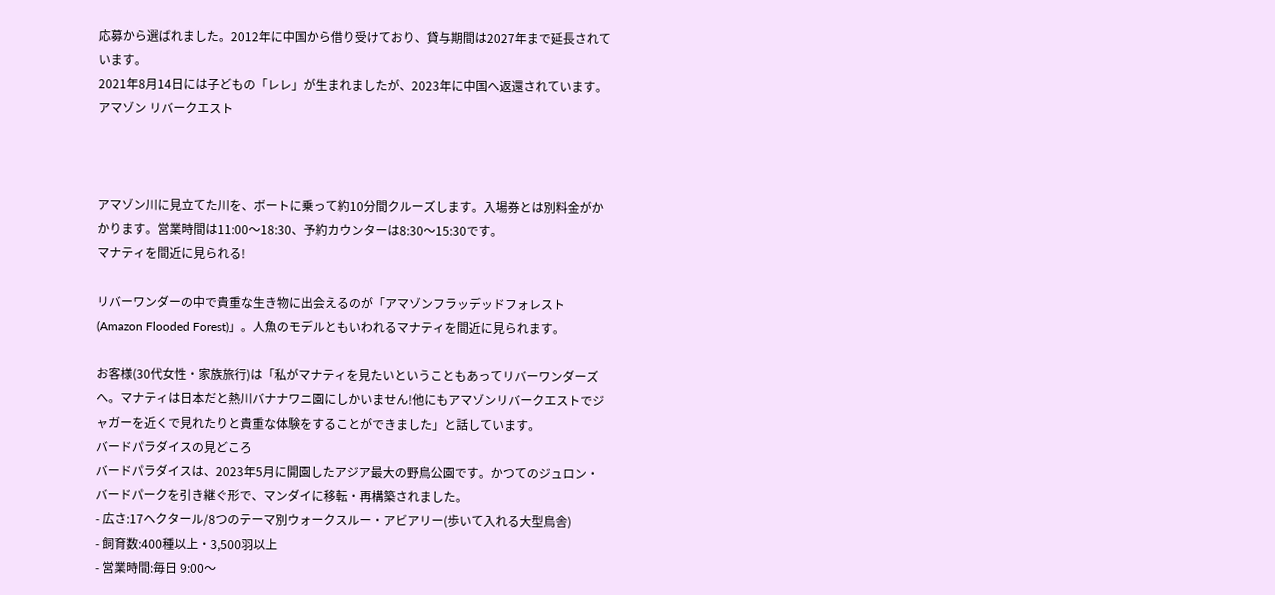応募から選ばれました。2012年に中国から借り受けており、貸与期間は2027年まで延長されています。
2021年8月14日には子どもの「レレ」が生まれましたが、2023年に中国へ返還されています。
アマゾン リバークエスト



アマゾン川に見立てた川を、ボートに乗って約10分間クルーズします。入場券とは別料金がかかります。営業時間は11:00〜18:30、予約カウンターは8:30〜15:30です。
マナティを間近に見られる!

リバーワンダーの中で貴重な生き物に出会えるのが「アマゾンフラッデッドフォレスト(Amazon Flooded Forest)」。人魚のモデルともいわれるマナティを間近に見られます。

お客様(30代女性・家族旅行)は「私がマナティを見たいということもあってリバーワンダーズへ。マナティは日本だと熱川バナナワニ園にしかいません!他にもアマゾンリバークエストでジャガーを近くで見れたりと貴重な体験をすることができました」と話しています。
バードパラダイスの見どころ
バードパラダイスは、2023年5月に開園したアジア最大の野鳥公園です。かつてのジュロン・バードパークを引き継ぐ形で、マンダイに移転・再構築されました。
- 広さ:17ヘクタール/8つのテーマ別ウォークスルー・アビアリー(歩いて入れる大型鳥舎)
- 飼育数:400種以上・3,500羽以上
- 営業時間:毎日 9:00〜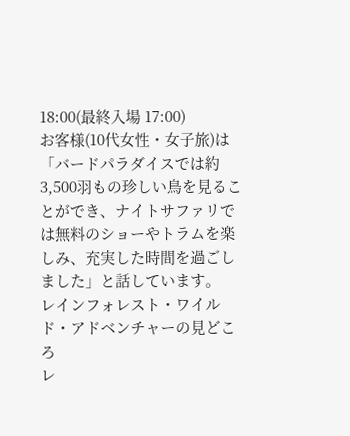18:00(最終入場 17:00)
お客様(10代女性・女子旅)は「バードパラダイスでは約3,500羽もの珍しい鳥を見ることができ、ナイトサファリでは無料のショーやトラムを楽しみ、充実した時間を過ごしました」と話しています。
レインフォレスト・ワイルド・アドベンチャーの見どころ
レ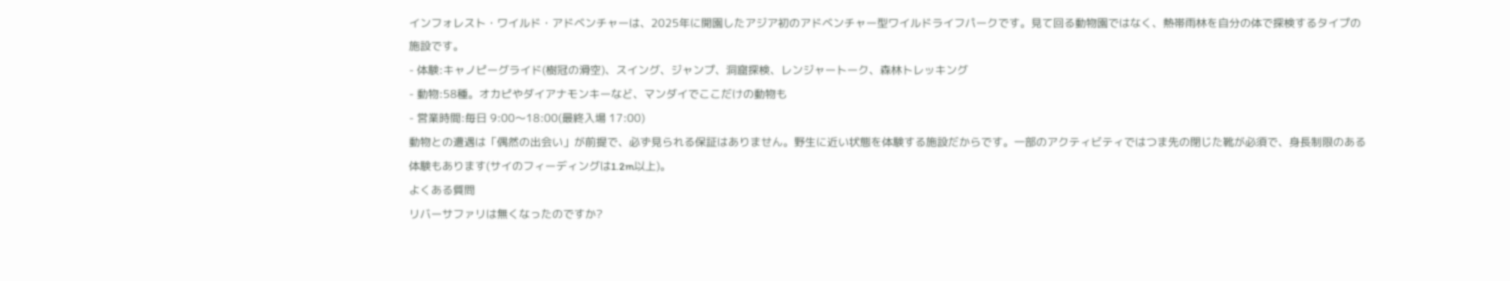インフォレスト・ワイルド・アドベンチャーは、2025年に開園したアジア初のアドベンチャー型ワイルドライフパークです。見て回る動物園ではなく、熱帯雨林を自分の体で探検するタイプの施設です。
- 体験:キャノピーグライド(樹冠の滑空)、スイング、ジャンプ、洞窟探検、レンジャートーク、森林トレッキング
- 動物:58種。オカピやダイアナモンキーなど、マンダイでここだけの動物も
- 営業時間:毎日 9:00〜18:00(最終入場 17:00)
動物との遭遇は「偶然の出会い」が前提で、必ず見られる保証はありません。野生に近い状態を体験する施設だからです。一部のアクティビティではつま先の閉じた靴が必須で、身長制限のある体験もあります(サイのフィーディングは1.2m以上)。
よくある質問
リバーサファリは無くなったのですか?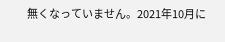無くなっていません。2021年10月に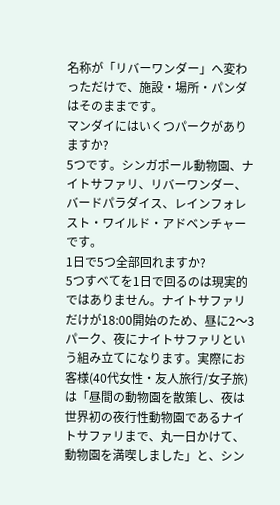名称が「リバーワンダー」へ変わっただけで、施設・場所・パンダはそのままです。
マンダイにはいくつパークがありますか?
5つです。シンガポール動物園、ナイトサファリ、リバーワンダー、バードパラダイス、レインフォレスト・ワイルド・アドベンチャーです。
1日で5つ全部回れますか?
5つすべてを1日で回るのは現実的ではありません。ナイトサファリだけが18:00開始のため、昼に2〜3パーク、夜にナイトサファリという組み立てになります。実際にお客様(40代女性・友人旅行/女子旅)は「昼間の動物園を散策し、夜は世界初の夜行性動物園であるナイトサファリまで、丸一日かけて、動物園を満喫しました」と、シン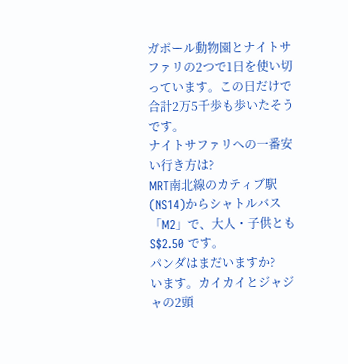ガポール動物園とナイトサファリの2つで1日を使い切っています。この日だけで合計2万5千歩も歩いたそうです。
ナイトサファリへの一番安い行き方は?
MRT南北線のカティブ駅(NS14)からシャトルバス「M2」で、大人・子供とも S$2.50 です。
パンダはまだいますか?
います。カイカイとジャジャの2頭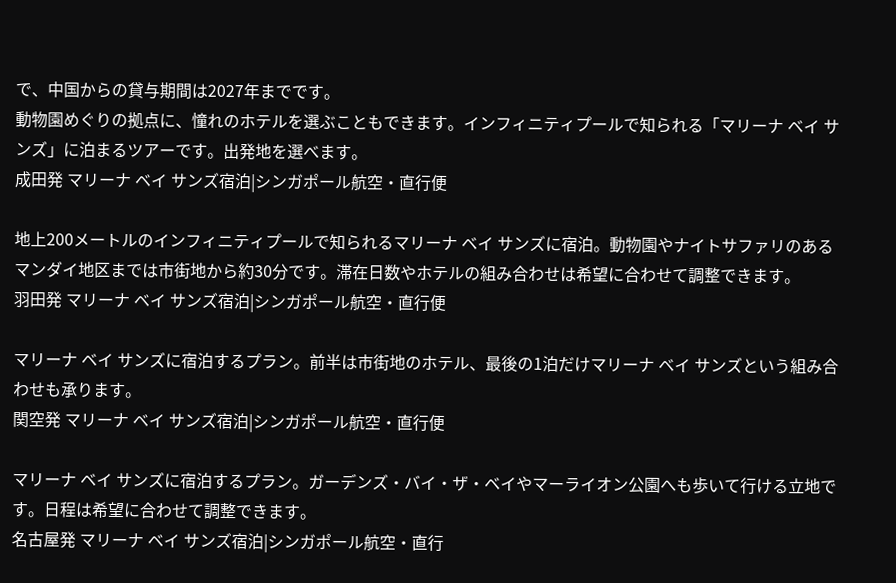で、中国からの貸与期間は2027年までです。
動物園めぐりの拠点に、憧れのホテルを選ぶこともできます。インフィニティプールで知られる「マリーナ ベイ サンズ」に泊まるツアーです。出発地を選べます。
成田発 マリーナ ベイ サンズ宿泊|シンガポール航空・直行便

地上200メートルのインフィニティプールで知られるマリーナ ベイ サンズに宿泊。動物園やナイトサファリのあるマンダイ地区までは市街地から約30分です。滞在日数やホテルの組み合わせは希望に合わせて調整できます。
羽田発 マリーナ ベイ サンズ宿泊|シンガポール航空・直行便

マリーナ ベイ サンズに宿泊するプラン。前半は市街地のホテル、最後の1泊だけマリーナ ベイ サンズという組み合わせも承ります。
関空発 マリーナ ベイ サンズ宿泊|シンガポール航空・直行便

マリーナ ベイ サンズに宿泊するプラン。ガーデンズ・バイ・ザ・ベイやマーライオン公園へも歩いて行ける立地です。日程は希望に合わせて調整できます。
名古屋発 マリーナ ベイ サンズ宿泊|シンガポール航空・直行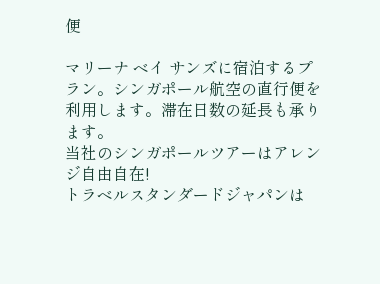便

マリーナ ベイ サンズに宿泊するプラン。シンガポール航空の直行便を利用します。滞在日数の延長も承ります。
当社のシンガポールツアーはアレンジ自由自在!
トラベルスタンダードジャパンは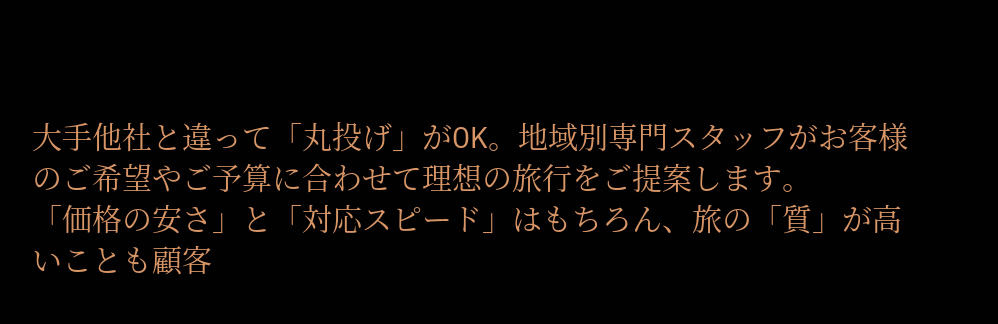大手他社と違って「丸投げ」がOK。地域別専門スタッフがお客様のご希望やご予算に合わせて理想の旅行をご提案します。
「価格の安さ」と「対応スピード」はもちろん、旅の「質」が高いことも顧客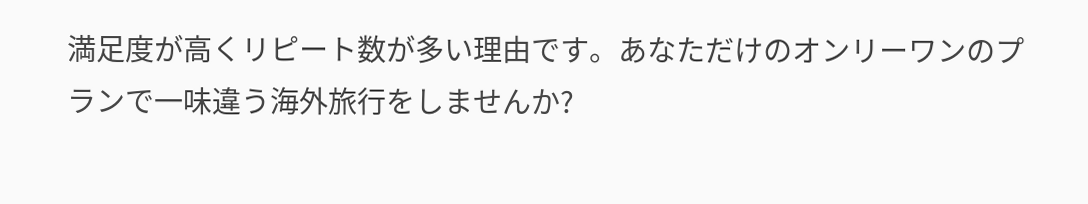満足度が高くリピート数が多い理由です。あなただけのオンリーワンのプランで一味違う海外旅行をしませんか?